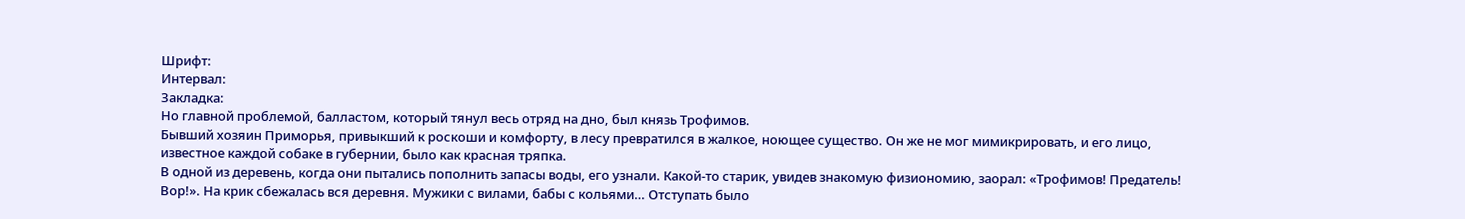Шрифт:
Интервал:
Закладка:
Но главной проблемой, балластом, который тянул весь отряд на дно, был князь Трофимов.
Бывший хозяин Приморья, привыкший к роскоши и комфорту, в лесу превратился в жалкое, ноющее существо. Он же не мог мимикрировать, и его лицо, известное каждой собаке в губернии, было как красная тряпка.
В одной из деревень, когда они пытались пополнить запасы воды, его узнали. Какой-то старик, увидев знакомую физиономию, заорал: «Трофимов! Предатель! Вор!». На крик сбежалась вся деревня. Мужики с вилами, бабы с кольями… Отступать было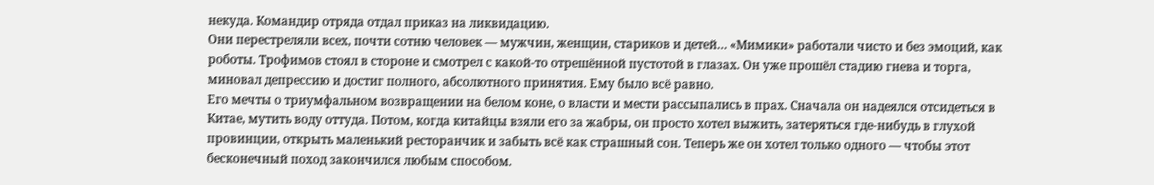некуда. Командир отряда отдал приказ на ликвидацию.
Они перестреляли всех, почти сотню человек — мужчин, женщин, стариков и детей… «Мимики» работали чисто и без эмоций, как роботы. Трофимов стоял в стороне и смотрел с какой-то отрешённой пустотой в глазах. Он уже прошёл стадию гнева и торга, миновал депрессию и достиг полного, абсолютного принятия. Ему было всё равно.
Его мечты о триумфальном возвращении на белом коне, о власти и мести рассыпались в прах. Сначала он надеялся отсидеться в Китае, мутить воду оттуда. Потом, когда китайцы взяли его за жабры, он просто хотел выжить, затеряться где-нибудь в глухой провинции, открыть маленький ресторанчик и забыть всё как страшный сон. Теперь же он хотел только одного — чтобы этот бесконечный поход закончился любым способом.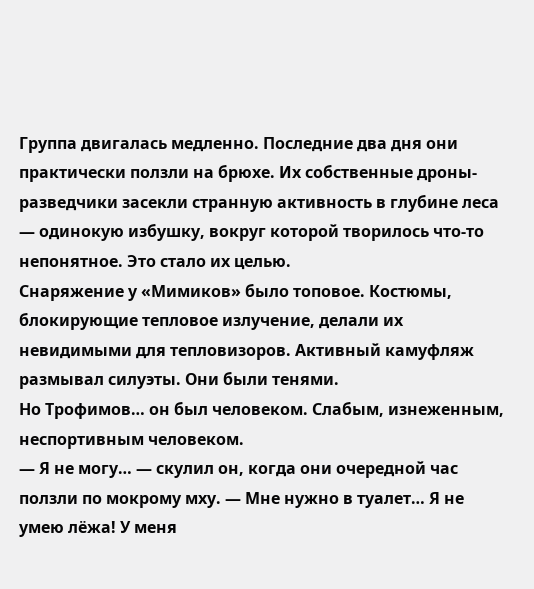Группа двигалась медленно. Последние два дня они практически ползли на брюхе. Их собственные дроны-разведчики засекли странную активность в глубине леса — одинокую избушку, вокруг которой творилось что-то непонятное. Это стало их целью.
Снаряжение у «Мимиков» было топовое. Костюмы, блокирующие тепловое излучение, делали их невидимыми для тепловизоров. Активный камуфляж размывал силуэты. Они были тенями.
Но Трофимов… он был человеком. Слабым, изнеженным, неспортивным человеком.
— Я не могу… — скулил он, когда они очередной час ползли по мокрому мху. — Мне нужно в туалет… Я не умею лёжа! У меня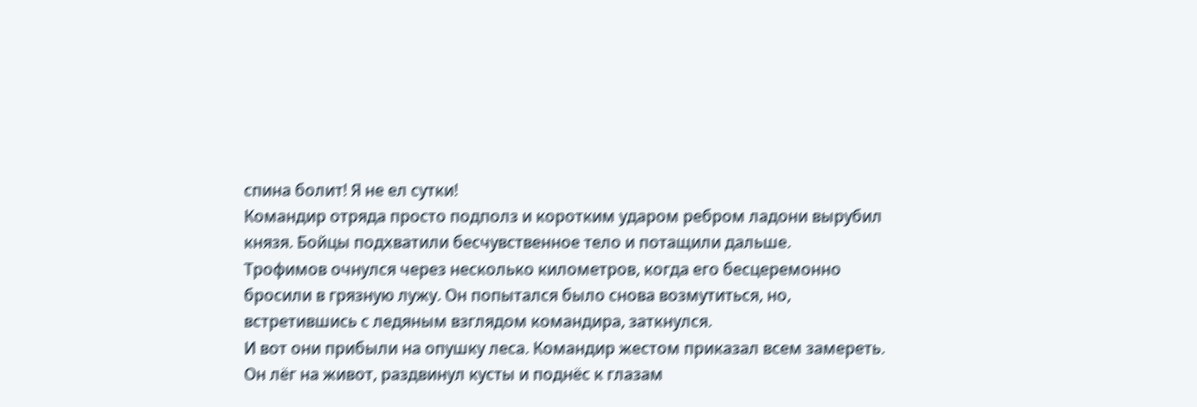спина болит! Я не ел сутки!
Командир отряда просто подполз и коротким ударом ребром ладони вырубил князя. Бойцы подхватили бесчувственное тело и потащили дальше.
Трофимов очнулся через несколько километров, когда его бесцеремонно бросили в грязную лужу. Он попытался было снова возмутиться, но, встретившись с ледяным взглядом командира, заткнулся.
И вот они прибыли на опушку леса. Командир жестом приказал всем замереть. Он лёг на живот, раздвинул кусты и поднёс к глазам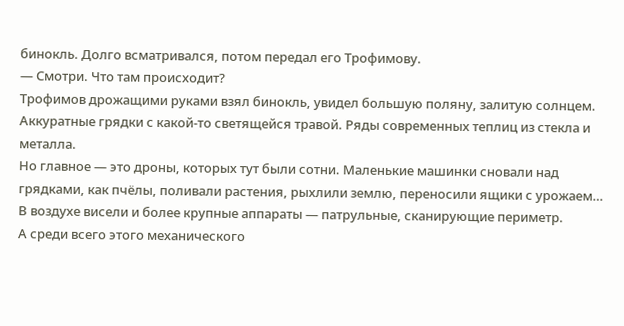бинокль. Долго всматривался, потом передал его Трофимову.
— Смотри. Что там происходит?
Трофимов дрожащими руками взял бинокль, увидел большую поляну, залитую солнцем. Аккуратные грядки с какой-то светящейся травой. Ряды современных теплиц из стекла и металла.
Но главное — это дроны, которых тут были сотни. Маленькие машинки сновали над грядками, как пчёлы, поливали растения, рыхлили землю, переносили ящики с урожаем… В воздухе висели и более крупные аппараты — патрульные, сканирующие периметр.
А среди всего этого механического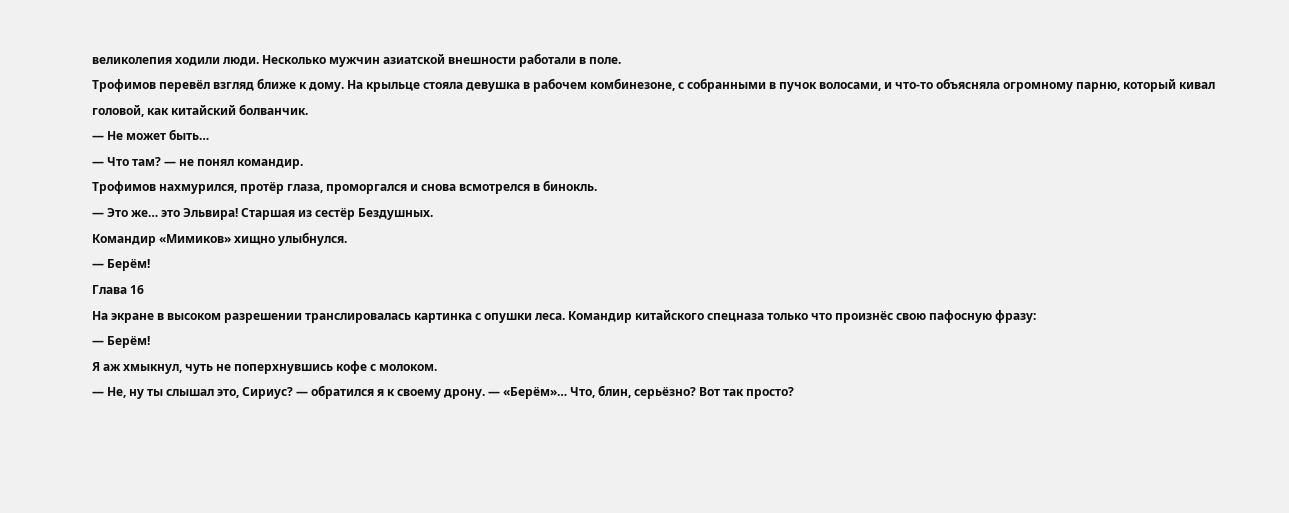великолепия ходили люди. Несколько мужчин азиатской внешности работали в поле.
Трофимов перевёл взгляд ближе к дому. На крыльце стояла девушка в рабочем комбинезоне, с собранными в пучок волосами, и что-то объясняла огромному парню, который кивал головой, как китайский болванчик.
— Не может быть…
— Что там? — не понял командир.
Трофимов нахмурился, протёр глаза, проморгался и снова всмотрелся в бинокль.
— Это же… это Эльвира! Старшая из сестёр Бездушных.
Командир «Мимиков» хищно улыбнулся.
— Берём!
Глава 16
На экране в высоком разрешении транслировалась картинка с опушки леса. Командир китайского спецназа только что произнёс свою пафосную фразу:
— Берём!
Я аж хмыкнул, чуть не поперхнувшись кофе с молоком.
— Не, ну ты слышал это, Сириус? — обратился я к своему дрону. — «Берём»… Что, блин, серьёзно? Вот так просто?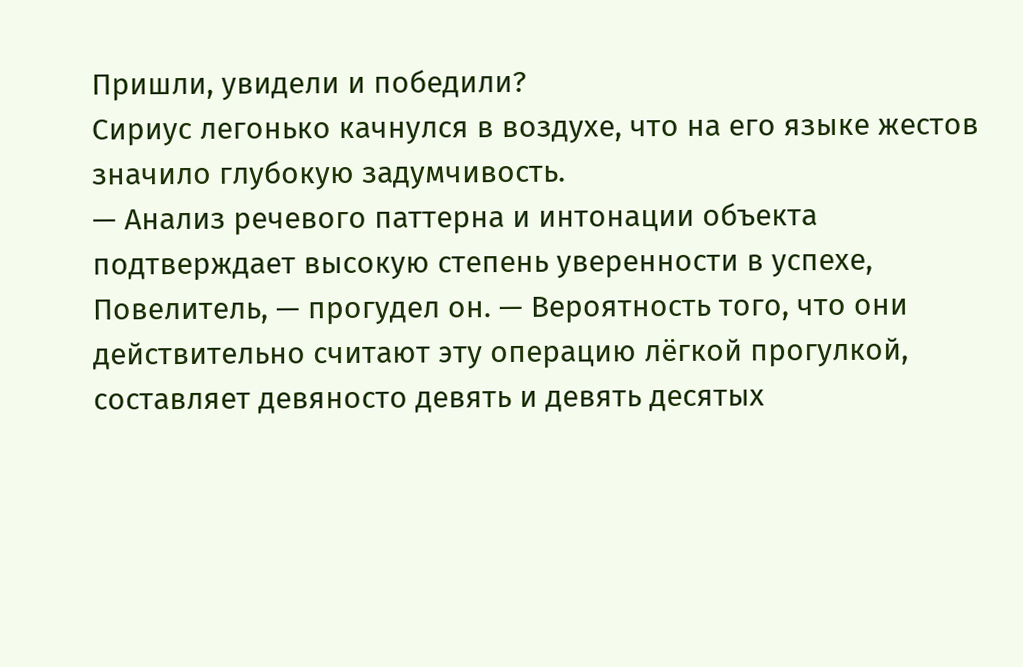Пришли, увидели и победили?
Сириус легонько качнулся в воздухе, что на его языке жестов значило глубокую задумчивость.
— Анализ речевого паттерна и интонации объекта подтверждает высокую степень уверенности в успехе, Повелитель, — прогудел он. — Вероятность того, что они действительно считают эту операцию лёгкой прогулкой, составляет девяносто девять и девять десятых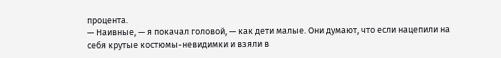процента.
— Наивные, — я покачал головой, — как дети малые. Они думают, что если нацепили на себя крутые костюмы-невидимки и взяли в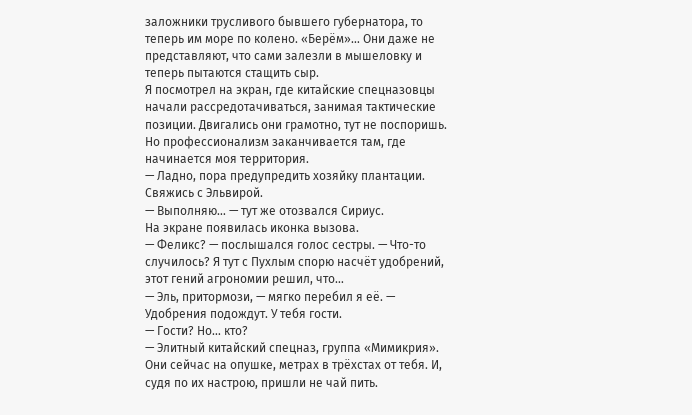заложники трусливого бывшего губернатора, то теперь им море по колено. «Берём»… Они даже не представляют, что сами залезли в мышеловку и теперь пытаются стащить сыр.
Я посмотрел на экран, где китайские спецназовцы начали рассредотачиваться, занимая тактические позиции. Двигались они грамотно, тут не поспоришь. Но профессионализм заканчивается там, где начинается моя территория.
— Ладно, пора предупредить хозяйку плантации. Свяжись с Эльвирой.
— Выполняю… — тут же отозвался Сириус.
На экране появилась иконка вызова.
— Феликс? — послышался голос сестры. — Что-то случилось? Я тут с Пухлым спорю насчёт удобрений, этот гений агрономии решил, что…
— Эль, притормози, — мягко перебил я её. — Удобрения подождут. У тебя гости.
— Гости? Но… кто?
— Элитный китайский спецназ, группа «Мимикрия». Они сейчас на опушке, метрах в трёхстах от тебя. И, судя по их настрою, пришли не чай пить.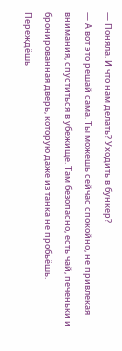— Поняла. И что нам делать? Уходить в бункер?
— А вот это решай сама. Ты можешь сейчас спокойно, не привлекая внимания, спуститься в убежище. Там безопасно, есть чай, печеньки и бронированная дверь, которую даже из танка не пробьёшь. Переждёшь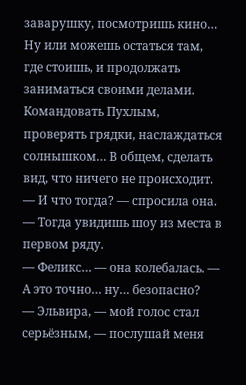заварушку, посмотришь кино… Ну или можешь остаться там, где стоишь, и продолжать заниматься своими делами. Командовать Пухлым, проверять грядки, наслаждаться солнышком… В общем, сделать вид, что ничего не происходит.
— И что тогда? — спросила она.
— Тогда увидишь шоу из места в первом ряду.
— Феликс… — она колебалась. — А это точно… ну… безопасно?
— Эльвира, — мой голос стал серьёзным, — послушай меня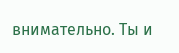внимательно. Ты и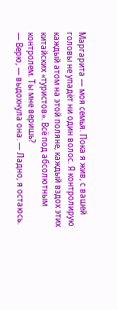Маргарита — моя семья. Пока я жив, с вашей головы не упадёт ни один волос. Я контролирую каждый атом на этой поляне, каждый вздох этих китайских «туристов». Всё под абсолютным контролем. Ты мне веришь?
— Верю, — выдохнула она. — Ладно, я остаюсь.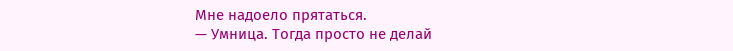Мне надоело прятаться.
— Умница. Тогда просто не делай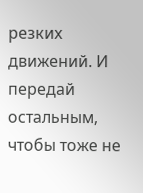резких движений. И передай остальным, чтобы тоже не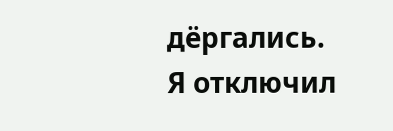дёргались.
Я отключил